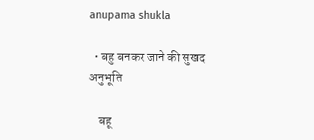anupama shukla

  • बहु बनकर जाने की सुखद अनुभूति

    बहू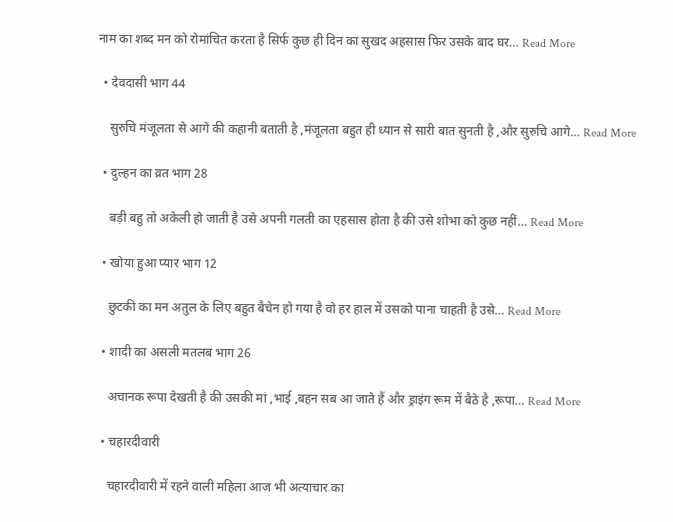नाम का शब्द मन को रोमांचित करता है सिर्फ कुछ ही दिन का सुखद अहसास फिर उसके बाद घर… Read More

  • देवदासी भाग 44

    सुरुचि मंजूलता से आगे की कहानी बताती है ,मंजूलता बहुत ही ध्यान से सारी बात सुनती है ,और सुरुचि आगे… Read More

  • दुल्हन का व्रत भाग 28

    बड़ी बहु तो अकेली हो जाती है उसे अपनी गलती का एहसास होता है की उसे शोभा को कुछ नहीं… Read More

  • खोया हुआ प्यार भाग 12

    छुटकी का मन अतुल के लिए बहुत बैचेन हो गया है वो हर हाल में उसको पाना चाहती है उसे… Read More

  • शादी का असली मतलब भाग 26

    अचानक रूपा देखती है की उसकी मां ,भाई ,बहन सब आ जाते हैं और ड्राइंग रूम में बैठे है ,रूपा… Read More

  • चहारदीवारी

    चहारदीवारी में रहने वाली महिला आज भी अत्याचार का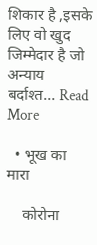शिकार है ,इसके लिए वो खुद जिम्मेदार है जो अन्याय बर्दाश्त… Read More

  • भूख का मारा

    कोरोना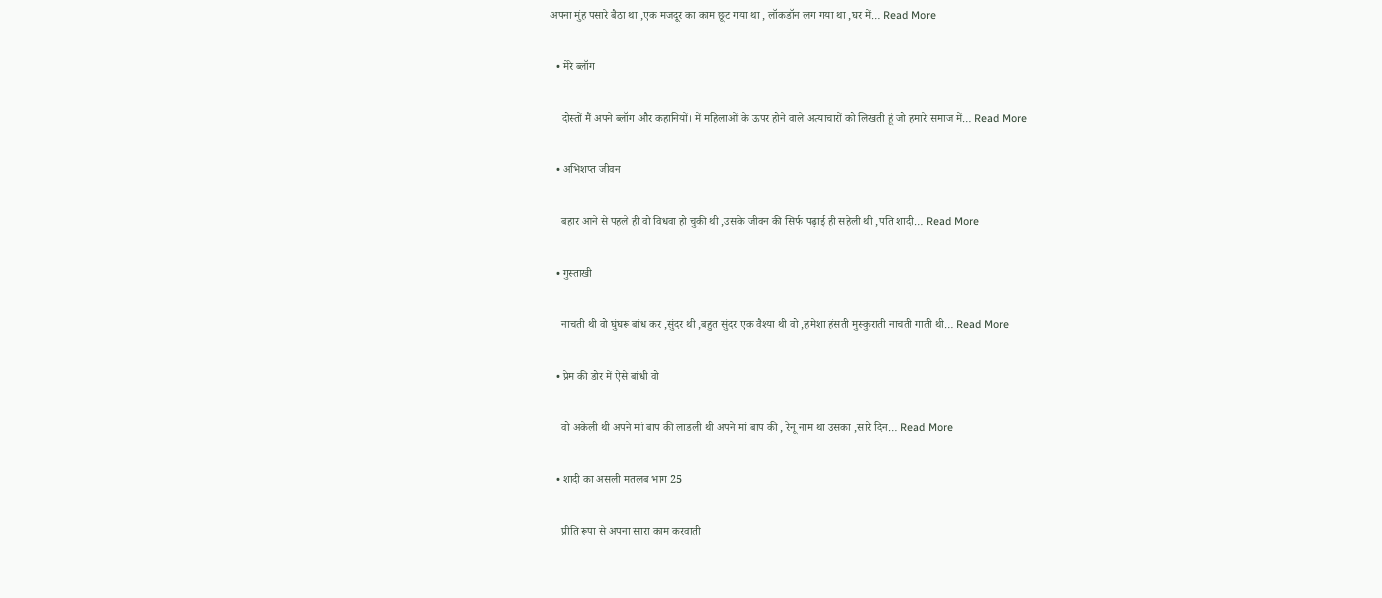अपना मुंह पसारे बैठा था ,एक मजदूर का काम छूट गया था , लॉकडॉन लग गया था ,घर में… Read More

  • मेरे ब्लॉग

    दोस्तों मैं अपने ब्लॉग और कहानियों। में महिलाओं के ऊपर होने वाले अत्याचारों को लिखती हूं जो हमारे समाज में… Read More

  • अभिशप्त जीवन

    बहार आने से पहले ही वो विधवा हो चुकी थी ,उसके जीवन की सिर्फ पढ़ाई ही सहेली थी ,पति शादी… Read More

  • गुस्ताखी

    नाचती थी वो घुंघरू बांध कर ,सुंदर थी ,बहुत सुंदर एक वैश्या थी वो ,हमेशा हंसती मुस्कुराती नाचती गाती थी… Read More

  • प्रेम की डोर में ऐसे बांधी वो

    वो अकेली थी अपने मां बाप की लाडली थी अपने मां बाप की , रेनू नाम था उसका ,सारे दिन… Read More

  • शादी का असली मतलब भाग 25

    प्रीति रूपा से अपना सारा काम करवाती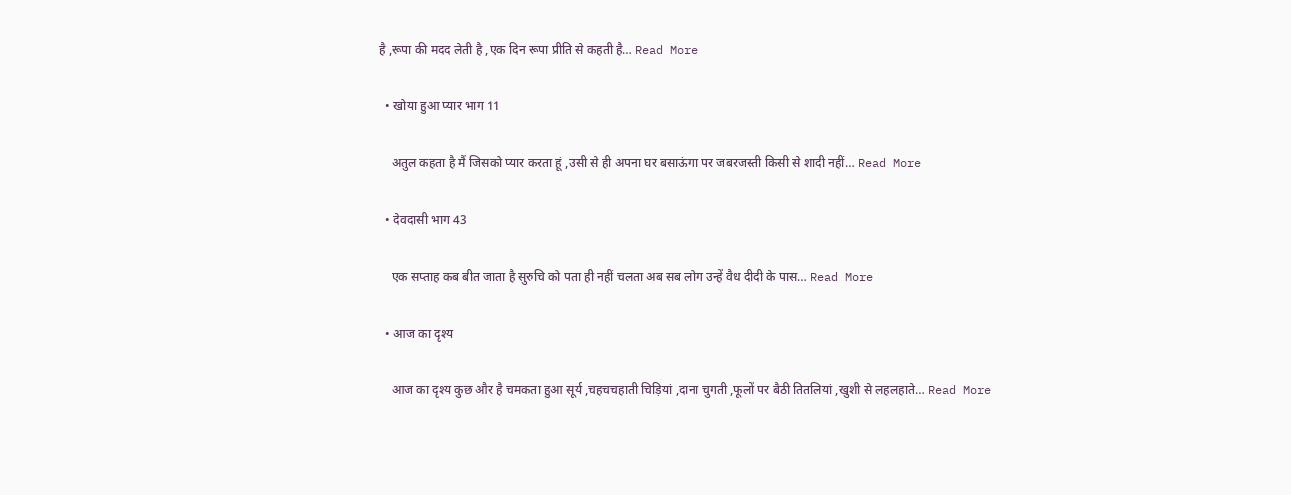है ,रूपा की मदद लेती है ,एक दिन रूपा प्रीति से कहती है… Read More

  • खोया हुआ प्यार भाग 11

    अतुल कहता है मैं जिसको प्यार करता हूं ,उसी से ही अपना घर बसाऊंगा पर जबरजस्ती किसी से शादी नहीं… Read More

  • देवदासी भाग 43

    एक सप्ताह कब बीत जाता है सुरुचि को पता ही नहीं चलता अब सब लोग उन्हें वैध दीदी के पास… Read More

  • आज का दृश्य

    आज का दृश्य कुछ और है चमकता हुआ सूर्य ,चहचचहाती चिड़ियां ,दाना चुगती ,फूलों पर बैठी तितलियां ,खुशी से लहलहाते… Read More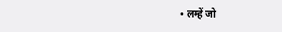• लम्हें जो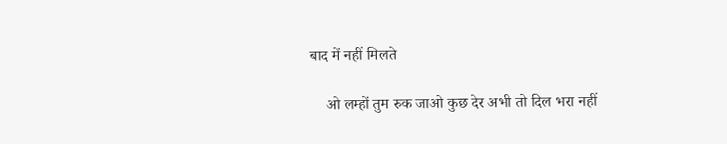बाद में नहीं मिलते

    ओ लम्हों तुम रुक जाओ कुछ देर अभी तो दिल भरा नहीं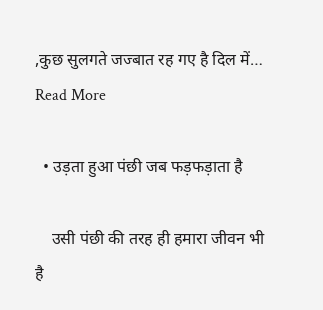,कुछ सुलगते जज्बात रह गए है दिल में… Read More

  • उड़ता हुआ पंछी जब फड़फड़ाता है

    उसी पंछी की तरह ही हमारा जीवन भी है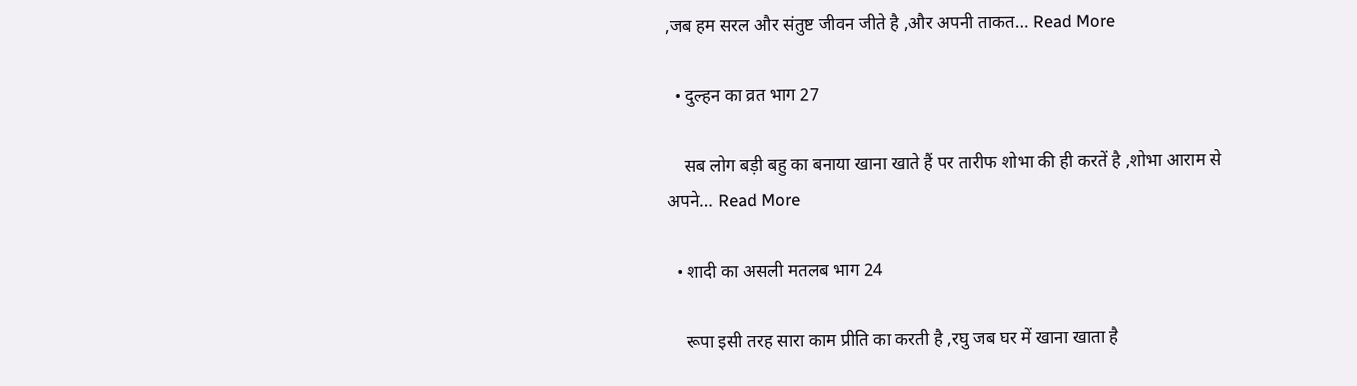,जब हम सरल और संतुष्ट जीवन जीते है ,और अपनी ताकत… Read More

  • दुल्हन का व्रत भाग 27

    सब लोग बड़ी बहु का बनाया खाना खाते हैं पर तारीफ शोभा की ही करतें है ,शोभा आराम से अपने… Read More

  • शादी का असली मतलब भाग 24

    रूपा इसी तरह सारा काम प्रीति का करती है ,रघु जब घर में खाना खाता है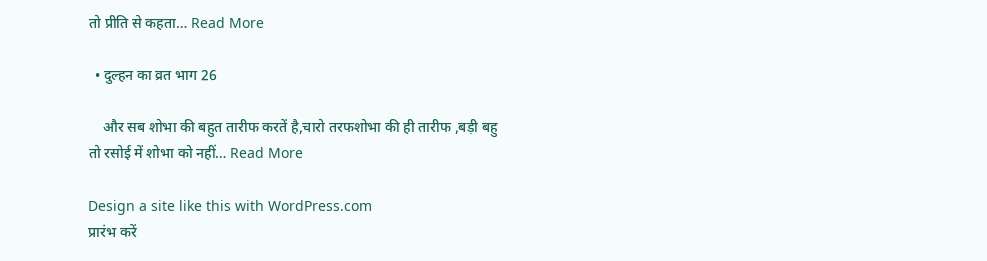तो प्रीति से कहता… Read More

  • दुल्हन का व्रत भाग 26

    और सब शोभा की बहुत तारीफ करतें है,चारो तरफशोभा की ही तारीफ ,बड़ी बहु तो रसोई में शोभा को नहीं… Read More

Design a site like this with WordPress.com
प्रारंभ करें